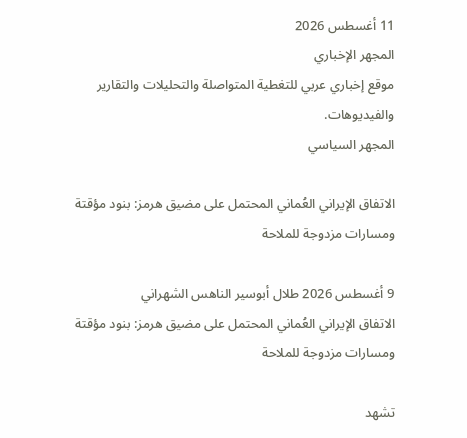11 أغسطس 2026
المجهر الإخباري
موقع إخباري عربي للتغطية المتواصلة والتحليلات والتقارير والفيديوهات.
المجهر السياسي

الاتفاق الإيراني العُماني المحتمل على مضيق هرمز: بنود مؤقتة ومسارات مزدوجة للملاحة

9 أغسطس 2026 طلال أبوسير الناهس الشهراني
الاتفاق الإيراني العُماني المحتمل على مضيق هرمز: بنود مؤقتة ومسارات مزدوجة للملاحة

تشهد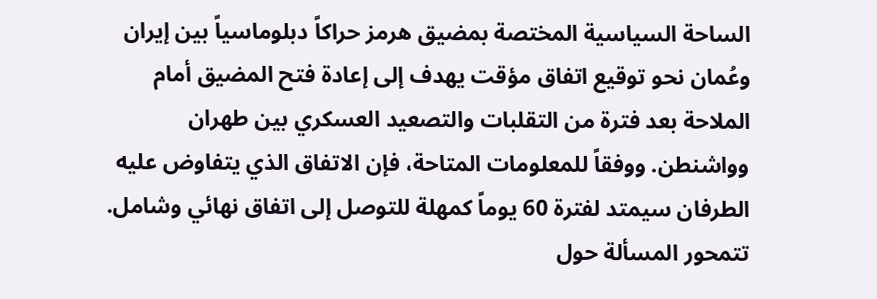الساحة السياسية المختصة بمضيق هرمز حراكاً دبلوماسياً بين إيران وعُمان نحو توقيع اتفاق مؤقت يهدف إلى إعادة فتح المضيق أمام الملاحة بعد فترة من التقلبات والتصعيد العسكري بين طهران وواشنطن. ووفقاً للمعلومات المتاحة، فإن الاتفاق الذي يتفاوض عليه الطرفان سيمتد لفترة 60 يوماً كمهلة للتوصل إلى اتفاق نهائي وشامل. تتمحور المسألة حول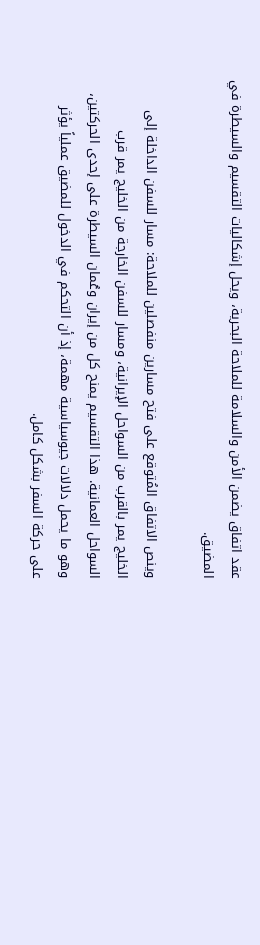عقد اتفاق يضمن الأمن والسلامة للملاحة البحرية، ويحل إشكاليات التقسيم والسيطرة في المضيق.

وينص الاتفاق المُتوقع على فتح مسارين منفصلين للملاحة: مسار للسفن الداخلة إلى الخليج يمر بالقرب من السواحل الإيرانية، ومسار للسفن الخارجة من الخليج يمر قرب السواحل العمانية. هذا التقسيم يمنح كل من إيران وعُمان السيطرة على إحدى الحركتين، وهو ما يحمل دلالات جيوسياسية مهمة، إذ أن التحكم في الدخول للمضيق عملياً يؤثر على حركة السفر بشكل كامل.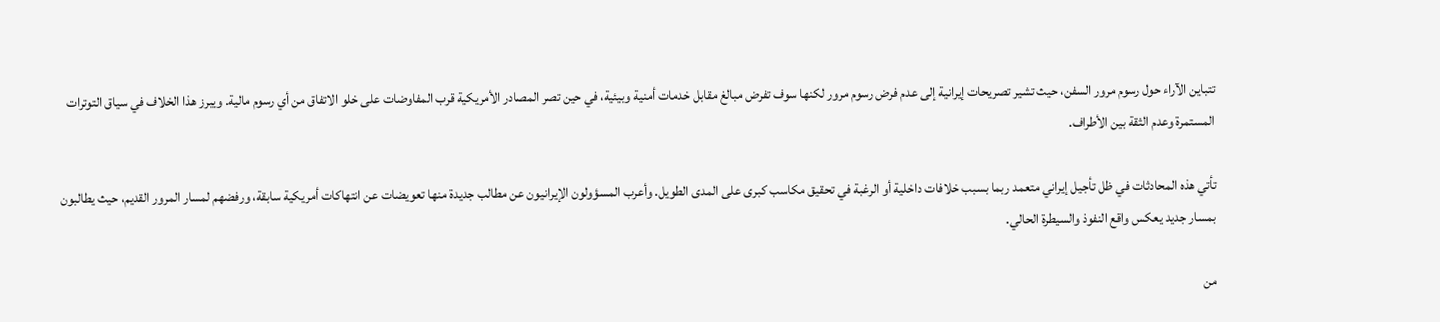تتباين الآراء حول رسوم مرور السفن، حيث تشير تصريحات إيرانية إلى عدم فرض رسوم مرور لكنها سوف تفرض مبالغ مقابل خدمات أمنية وبيئية، في حين تصر المصادر الأمريكية قرب المفاوضات على خلو الاتفاق من أي رسوم مالية. ويبرز هذا الخلاف في سياق التوترات المستمرة وعدم الثقة بين الأطراف.

تأتي هذه المحادثات في ظل تأجيل إيراني متعمد ربما بسبب خلافات داخلية أو الرغبة في تحقيق مكاسب كبرى على المدى الطويل. وأعرب المسؤولون الإيرانيون عن مطالب جديدة منها تعويضات عن انتهاكات أمريكية سابقة، ورفضهم لمسار المرور القديم، حيث يطالبون بمسار جديد يعكس واقع النفوذ والسيطرة الحالي.

من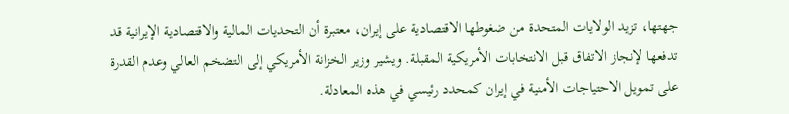جهتها، تزيد الولايات المتحدة من ضغوطها الاقتصادية على إيران، معتبرة أن التحديات المالية والاقتصادية الإيرانية قد تدفعها لإنجاز الاتفاق قبل الانتخابات الأمريكية المقبلة. ويشير وزير الخزانة الأمريكي إلى التضخم العالي وعدم القدرة على تمويل الاحتياجات الأمنية في إيران كمحدد رئيسي في هذه المعادلة.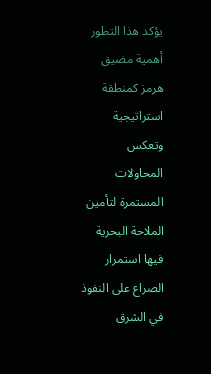يؤكد هذا التطور أهمية مضيق هرمز كمنطقة استراتيجية وتعكس المحاولات المستمرة لتأمين الملاحة البحرية فيها استمرار الصراع على النفوذ في الشرق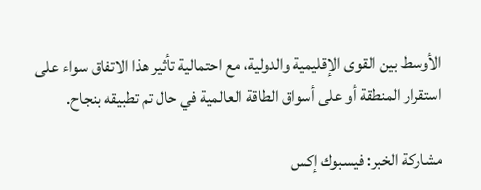الأوسط بين القوى الإقليمية والدولية، مع احتمالية تأثير هذا الاتفاق سواء على استقرار المنطقة أو على أسواق الطاقة العالمية في حال تم تطبيقه بنجاح.

مشاركة الخبر: فيسبوك إكس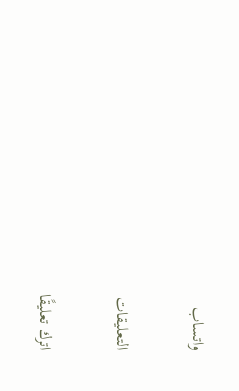واتساب

التعليقات

اترك تعليقًا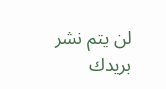لن يتم نشر بريدك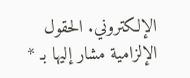الإلكتروني. الحقول الإلزامية مشار إليها بـ *